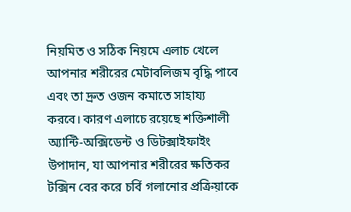নিয়মিত ও সঠিক নিয়মে এলাচ খেলে আপনার শরীরের মেটাবলিজম বৃদ্ধি পাবে এবং তা দ্রুত ওজন কমাতে সাহায্য করবে। কারণ এলাচে রয়েছে শক্তিশালী অ্যান্টি-অক্সিডেন্ট ও ডিটক্সাইফাইং উপাদান, যা আপনার শরীরের ক্ষতিকর টক্সিন বের করে চর্বি গলানোর প্রক্রিয়াকে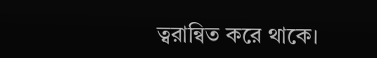ত্বরান্বিত করে থাকে।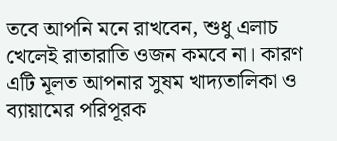তবে আপনি মনে রাখবেন, শুধু এলাচ খেলেই রাতারাতি ওজন কমবে না। কারণ এটি মূলত আপনার সুষম খাদ্যতালিকা ও ব্যায়ামের পরিপূরক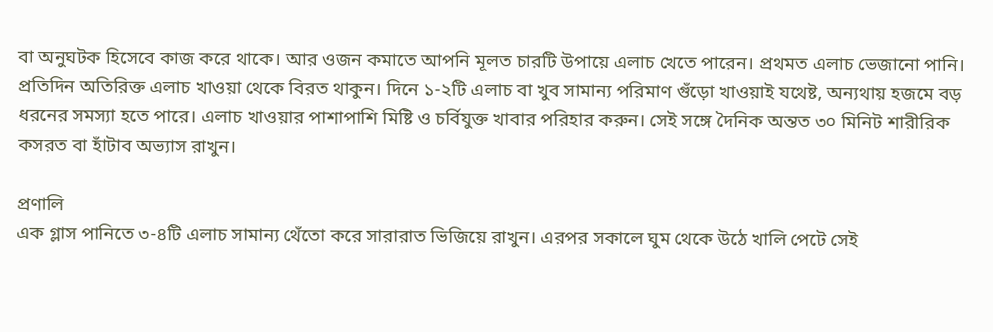বা অনুঘটক হিসেবে কাজ করে থাকে। আর ওজন কমাতে আপনি মূলত চারটি উপায়ে এলাচ খেতে পারেন। প্রথমত এলাচ ভেজানো পানি। প্রতিদিন অতিরিক্ত এলাচ খাওয়া থেকে বিরত থাকুন। দিনে ১-২টি এলাচ বা খুব সামান্য পরিমাণ গুঁড়ো খাওয়াই যথেষ্ট, অন্যথায় হজমে বড় ধরনের সমস্যা হতে পারে। এলাচ খাওয়ার পাশাপাশি মিষ্টি ও চর্বিযুক্ত খাবার পরিহার করুন। সেই সঙ্গে দৈনিক অন্তত ৩০ মিনিট শারীরিক কসরত বা হাঁটাব অভ্যাস রাখুন।

প্রণালি
এক গ্লাস পানিতে ৩-৪টি এলাচ সামান্য থেঁতো করে সারারাত ভিজিয়ে রাখুন। এরপর সকালে ঘুম থেকে উঠে খালি পেটে সেই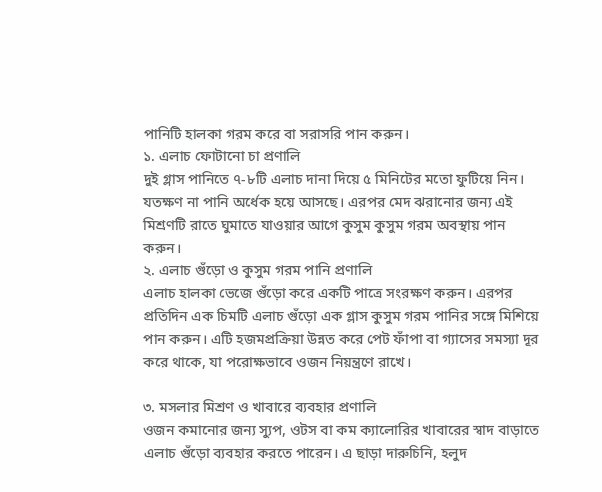পানিটি হালকা গরম করে বা সরাসরি পান করুন।
১. এলাচ ফোটানো চা প্রণালি
দুই গ্লাস পানিতে ৭-৮টি এলাচ দানা দিয়ে ৫ মিনিটের মতো ফুটিয়ে নিন। যতক্ষণ না পানি অর্ধেক হয়ে আসছে। এরপর মেদ ঝরানোর জন্য এই মিশ্রণটি রাতে ঘুমাতে যাওয়ার আগে কুসুম কুসুম গরম অবস্থায় পান করুন।
২. এলাচ গুঁড়ো ও কুসুম গরম পানি প্রণালি
এলাচ হালকা ভেজে গুঁড়ো করে একটি পাত্রে সংরক্ষণ করুন। এরপর প্রতিদিন এক চিমটি এলাচ গুঁড়ো এক গ্লাস কুসুম গরম পানির সঙ্গে মিশিয়ে পান করুন। এটি হজমপ্রক্রিয়া উন্নত করে পেট ফাঁপা বা গ্যাসের সমস্যা দূর করে থাকে, যা পরোক্ষভাবে ওজন নিয়ন্ত্রণে রাখে।

৩. মসলার মিশ্রণ ও খাবারে ব্যবহার প্রণালি
ওজন কমানোর জন্য স্যুপ, ওটস বা কম ক্যালোরির খাবারের স্বাদ বাড়াতে এলাচ গুঁড়ো ব্যবহার করতে পারেন। এ ছাড়া দারুচিনি, হলুদ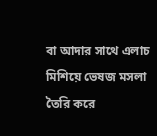বা আদার সাথে এলাচ মিশিয়ে ভেষজ মসলা তৈরি করে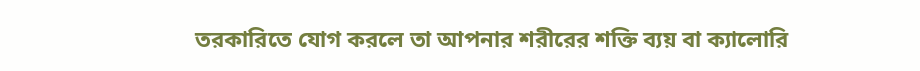তরকারিতে যোগ করলে তা আপনার শরীরের শক্তি ব্যয় বা ক্যালোরি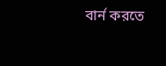বার্ন করতে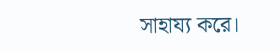সাহায্য করে।